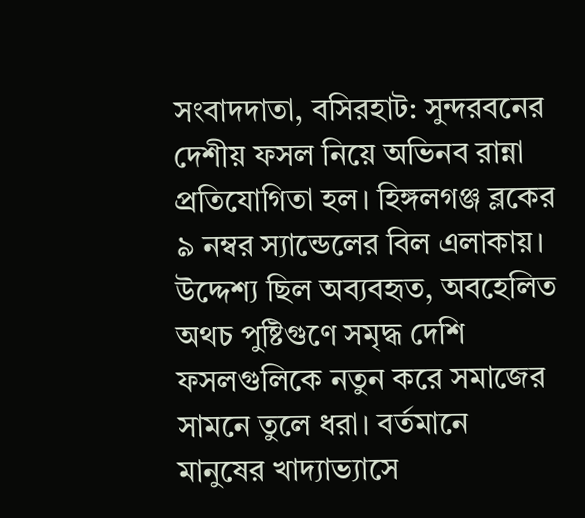সংবাদদাতা, বসিরহাট: সুন্দরবনের দেশীয় ফসল নিয়ে অভিনব রান্না প্রতিযোগিতা হল। হিঙ্গলগঞ্জ ব্লকের ৯ নম্বর স্যান্ডেলের বিল এলাকায়। উদ্দেশ্য ছিল অব্যবহৃত, অবহেলিত অথচ পুষ্টিগুণে সমৃদ্ধ দেশি ফসলগুলিকে নতুন করে সমাজের সামনে তুলে ধরা। বর্তমানে মানুষের খাদ্যাভ্যাসে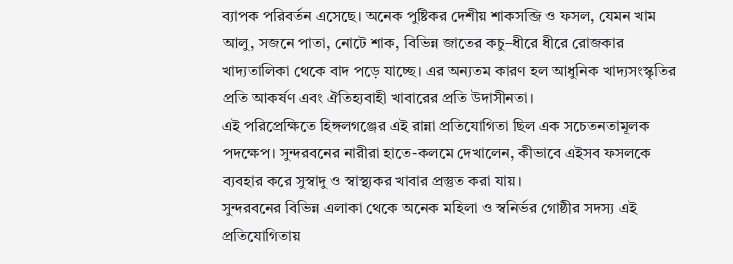ব্যাপক পরিবর্তন এসেছে। অনেক পুষ্টিকর দেশীয় শাকসব্জি ও ফসল, যেমন খাম আলু, সজনে পাতা, নোটে শাক, বিভিন্ন জাতের কচু–ধীরে ধীরে রোজকার খাদ্যতালিকা থেকে বাদ পড়ে যাচ্ছে। এর অন্যতম কারণ হল আধুনিক খাদ্যসংস্কৃতির প্রতি আকর্ষণ এবং ঐতিহ্যবাহী খাবারের প্রতি উদাসীনতা।
এই পরিপ্রেক্ষিতে হিঙ্গলগঞ্জের এই রান্না প্রতিযোগিতা ছিল এক সচেতনতামূলক পদক্ষেপ। সুন্দরবনের নারীরা হাতে-কলমে দেখালেন, কীভাবে এইসব ফসলকে ব্যবহার করে সুস্বাদু ও স্বাস্থ্যকর খাবার প্রস্তুত করা যায়।
সুন্দরবনের বিভিন্ন এলাকা থেকে অনেক মহিলা ও স্বনির্ভর গোষ্ঠীর সদস্য এই প্রতিযোগিতায়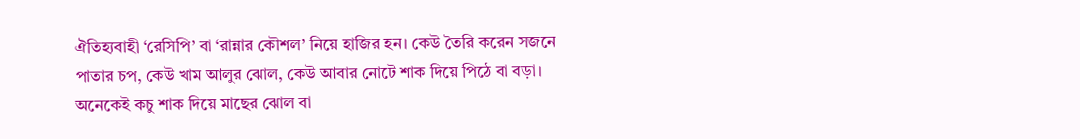ঐতিহ্যবাহী ‘রেসিপি’ বা ‘রান্নার কৌশল’ নিয়ে হাজির হন। কেউ তৈরি করেন সজনে পাতার চপ, কেউ খাম আলুর ঝোল, কেউ আবার নোটে শাক দিয়ে পিঠে বা বড়া। অনেকেই কচু শাক দিয়ে মাছের ঝোল বা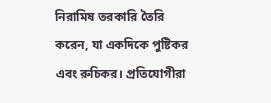নিরামিষ তরকারি তৈরি করেন, যা একদিকে পুষ্টিকর এবং রুচিকর। প্রতিযোগীরা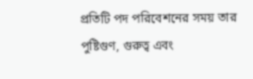প্রতিটি পদ পরিবেশনের সময় তার পুষ্টিগুণ, গুরুত্ব এবং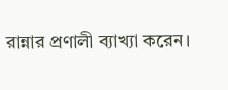রান্নার প্রণালী ব্যাখ্যা করেন।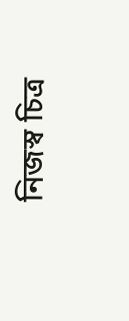নিজস্ব চিত্র